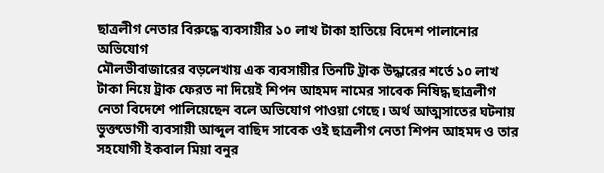ছাত্রলীগ নেতার বিরুদ্ধে ব্যবসায়ীর ১০ লাখ টাকা হাতিয়ে বিদেশ পালানোর অভিযোগ
মৌলভীবাজারের বড়লেখায় এক ব্যবসায়ীর তিনটি ট্রাক উদ্ধারের শর্তে ১০ লাখ টাকা নিয়ে ট্রাক ফেরত না দিয়েই শিপন আহমদ নামের সাবেক নিষিদ্ধ ছাত্রলীগ নেতা বিদেশে পালিয়েছেন বলে অভিযোগ পাওয়া গেছে। অর্থ আত্মসাতের ঘটনায় ভুক্তভোগী ব্যবসায়ী আব্দুল বাছিদ সাবেক ওই ছাত্রলীগ নেতা শিপন আহমদ ও তার সহযোগী ইকবাল মিয়া বনুর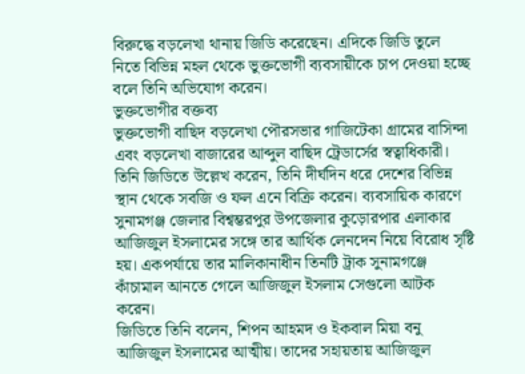বিরুদ্ধে বড়লেখা থানায় জিডি করেছেন। এদিকে জিডি তুলে নিতে বিভিন্ন মহল থেকে ভুক্তভোগী ব্যবসায়ীকে চাপ দেওয়া হচ্ছে বলে তিনি অভিযোগ করেন।
ভুক্তভোগীর বক্তব্য
ভুক্তভোগী বাছিদ বড়লেখা পৌরসভার গাজিটেকা গ্রামের বাসিন্দা এবং বড়লেখা বাজারের আব্দুল বাছিদ ট্রেডার্সের স্বত্বাধিকারী। তিনি জিডিতে উল্লেখ করেন, তিনি দীর্ঘদিন ধরে দেশের বিভিন্ন স্থান থেকে সবজি ও ফল এনে বিক্রি করেন। ব্যবসায়িক কারণে সুনামগঞ্জ জেলার বিশ্বম্ভরপুর উপজেলার কুড়োরপার এলাকার আজিজুল ইসলামের সঙ্গে তার আর্থিক লেনদেন নিয়ে বিরোধ সৃষ্টি হয়। একপর্যায়ে তার মালিকানাধীন তিনটি ট্রাক সুনামগঞ্জে কাঁচামাল আনতে গেলে আজিজুল ইসলাম সেগুলো আটক করেন।
জিডিতে তিনি বলেন, শিপন আহমদ ও ইকবাল মিয়া বনু আজিজুল ইসলামের আত্মীয়। তাদের সহায়তায় আজিজুল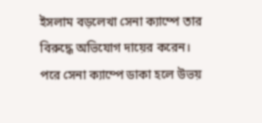ইসলাম বড়লেখা সেনা ক্যাম্পে তার বিরুদ্ধে অভিযোগ দায়ের করেন। পরে সেনা ক্যাম্পে ডাকা হলে উভয়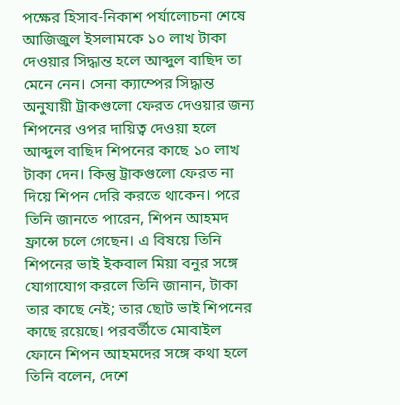পক্ষের হিসাব-নিকাশ পর্যালোচনা শেষে আজিজুল ইসলামকে ১০ লাখ টাকা দেওয়ার সিদ্ধান্ত হলে আব্দুল বাছিদ তা মেনে নেন। সেনা ক্যাম্পের সিদ্ধান্ত অনুযায়ী ট্রাকগুলো ফেরত দেওয়ার জন্য শিপনের ওপর দায়িত্ব দেওয়া হলে আব্দুল বাছিদ শিপনের কাছে ১০ লাখ টাকা দেন। কিন্তু ট্রাকগুলো ফেরত না দিয়ে শিপন দেরি করতে থাকেন। পরে তিনি জানতে পারেন, শিপন আহমদ ফ্রান্সে চলে গেছেন। এ বিষয়ে তিনি শিপনের ভাই ইকবাল মিয়া বনুর সঙ্গে যোগাযোগ করলে তিনি জানান, টাকা তার কাছে নেই; তার ছোট ভাই শিপনের কাছে রয়েছে। পরবর্তীতে মোবাইল ফোনে শিপন আহমদের সঙ্গে কথা হলে তিনি বলেন, দেশে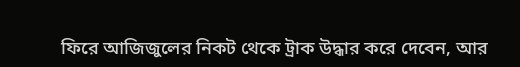ফিরে আজিজুলের নিকট থেকে ট্রাক উদ্ধার করে দেবেন, আর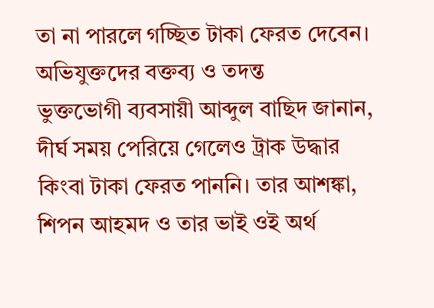তা না পারলে গচ্ছিত টাকা ফেরত দেবেন।
অভিযুক্তদের বক্তব্য ও তদন্ত
ভুক্তভোগী ব্যবসায়ী আব্দুল বাছিদ জানান, দীর্ঘ সময় পেরিয়ে গেলেও ট্রাক উদ্ধার কিংবা টাকা ফেরত পাননি। তার আশঙ্কা, শিপন আহমদ ও তার ভাই ওই অর্থ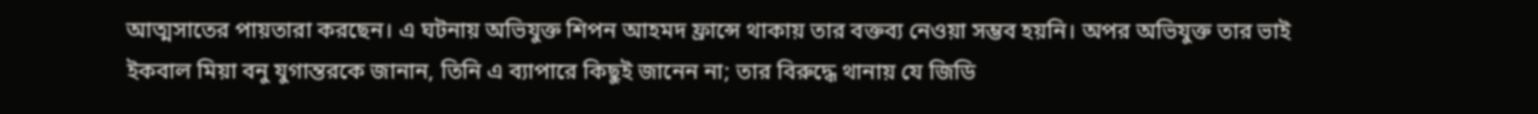আত্মসাতের পায়তারা করছেন। এ ঘটনায় অভিযুক্ত শিপন আহমদ ফ্রান্সে থাকায় তার বক্তব্য নেওয়া সম্ভব হয়নি। অপর অভিযুক্ত তার ভাই ইকবাল মিয়া বনু যুগান্তরকে জানান, তিনি এ ব্যাপারে কিছুই জানেন না; তার বিরুদ্ধে থানায় যে জিডি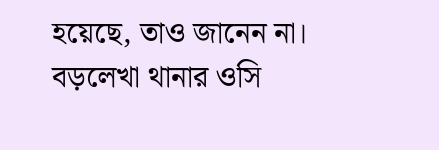হয়েছে, তাও জানেন না। বড়লেখা থানার ওসি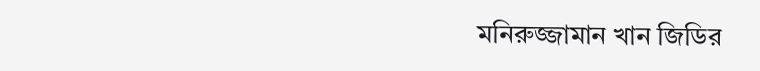মনিরুজ্জামান খান জিডির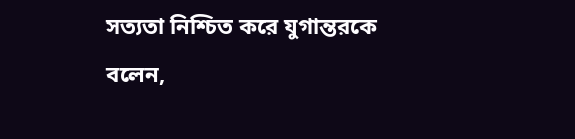সত্যতা নিশ্চিত করে যুগান্তরকে বলেন,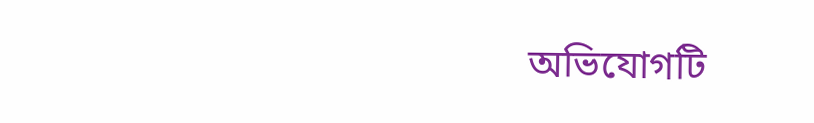অভিযোগটি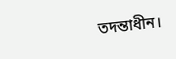তদন্তাধীন।